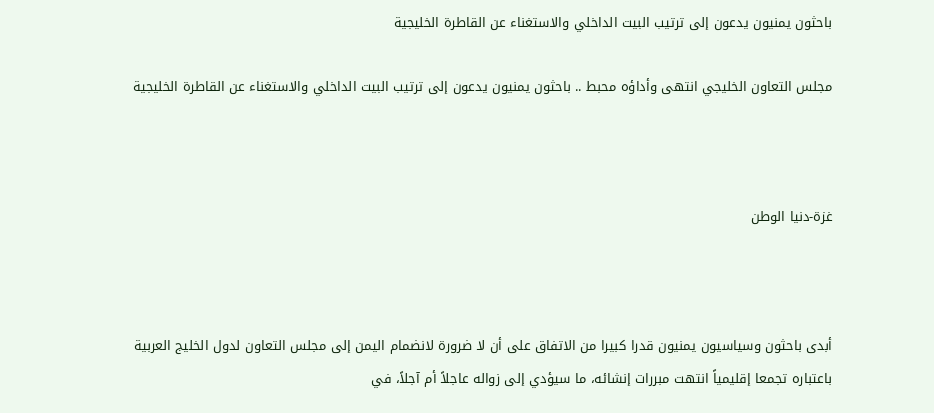باحثون يمنيون يدعون إلى ترتيب البيت الداخلي والاستغناء عن القاطرة الخليجية

مجلس التعاون الخليجي انتهى وأداؤه محبط .. باحثون يمنيون يدعون إلى ترتيب البيت الداخلي والاستغناء عن القاطرة الخليجية



غزة-دنيا الوطن



أبدى باحثون وسياسيون يمنيون قدرا كبيرا من الاتفاق على أن لا ضرورة لانضمام اليمن إلى مجلس التعاون لدول الخليج العربية باعتباره تجمعا إقليمياً انتهت مبررات إنشائه، ما سيؤدي إلى زواله عاجلاً أم آجلاً، في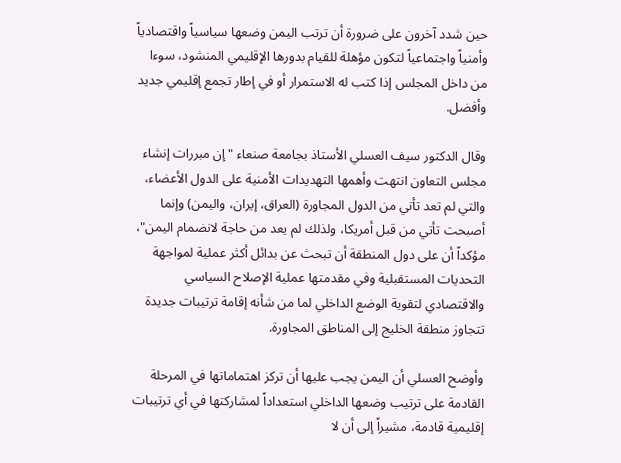حين شدد آخرون على ضرورة أن ترتب اليمن وضعها سياسياً واقتصادياً وأمنياً واجتماعياً لتكون مؤهلة للقيام بدورها الإقليمي المنشود، سوءا من داخل المجلس إذا كتب له الاستمرار أو في إطار تجمع إقليمي جديد وأفضل.

وقال الدكتور سيف العسلي الأستاذ بجامعة صنعاء "إن مبررات إنشاء مجلس التعاون انتهت وأهمها التهديدات الأمنية على الدول الأعضاء، والتي لم تعد تأتي من الدول المجاورة (العراق، إيران، واليمن) وإنما أصبحت تأتي من قبل أمريكا، ولذلك لم يعد من حاجة لانضمام اليمن"، مؤكداً أن على دول المنطقة أن تبحث عن بدائل أكثر عملية لمواجهة التحديات المستقبلية وفي مقدمتها عملية الإصلاح السياسي والاقتصادي لتقوية الوضع الداخلي لما من شأنه إقامة ترتيبات جديدة تتجاوز منطقة الخليج إلى المناطق المجاورة.

وأوضح العسلي أن اليمن يجب عليها أن تركز اهتماماتها في المرحلة القادمة على ترتيب وضعها الداخلي استعداداً لمشاركتها في أي ترتيبات إقليمية قادمة، مشيراً إلى أن لا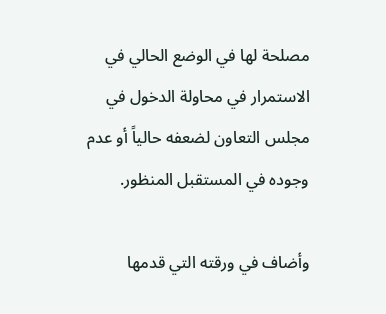مصلحة لها في الوضع الحالي في الاستمرار في محاولة الدخول في مجلس التعاون لضعفه حالياً أو عدم وجوده في المستقبل المنظور.

وأضاف في ورقته التي قدمها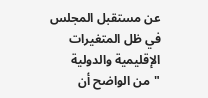عن مستقبل المجلس في ظل المتغيرات الإقليمية والدولية "من الواضح أن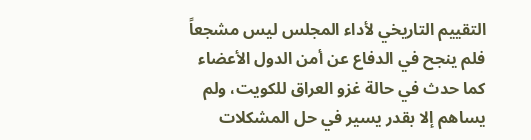التقييم التاريخي لأداء المجلس ليس مشجعاً فلم ينجح في الدفاع عن أمن الدول الأعضاء كما حدث في حالة غزو العراق للكويت، ولم يساهم إلا بقدر يسير في حل المشكلات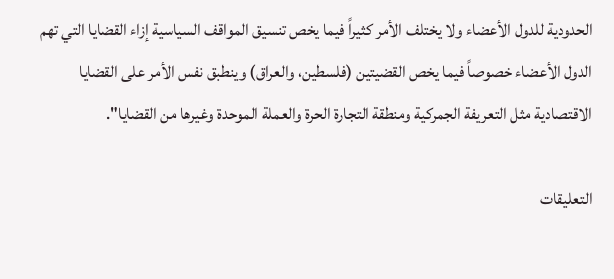الحدودية للدول الأعضاء ولا يختلف الأمر كثيراً فيما يخص تنسيق المواقف السياسية إزاء القضايا التي تهم الدول الأعضاء خصوصاً فيما يخص القضيتين (فلسطين، والعراق) وينطبق نفس الأمر على القضايا الاقتصادية مثل التعريفة الجمركية ومنطقة التجارة الحرة والعملة الموحدة وغيرها من القضايا".

التعليقات